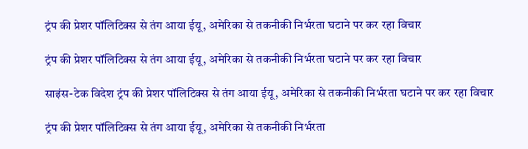ट्रंप की प्रेशर पॉलिटिक्स से तंग आया ईयू, अमेरिका से तकनीकी निर्भरता घटाने पर कर रहा विचार

ट्रंप की प्रेशर पॉलिटिक्स से तंग आया ईयू, अमेरिका से तकनीकी निर्भरता घटाने पर कर रहा विचार

साइंस-टेक विदेश ट्रंप की प्रेशर पॉलिटिक्स से तंग आया ईयू, अमेरिका से तकनीकी निर्भरता घटाने पर कर रहा विचार

ट्रंप की प्रेशर पॉलिटिक्स से तंग आया ईयू, अमेरिका से तकनीकी निर्भरता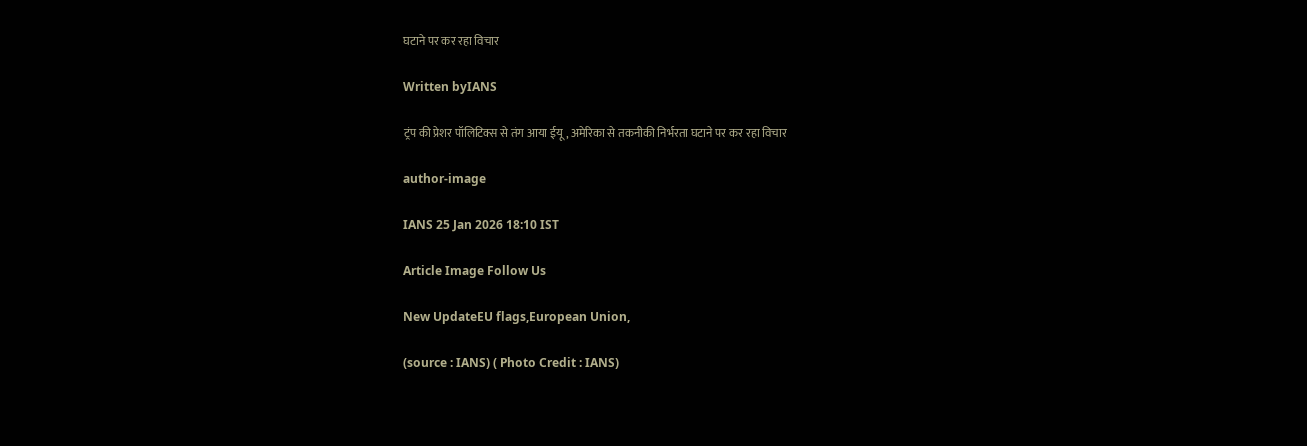घटाने पर कर रहा विचार

Written byIANS

ट्रंप की प्रेशर पॉलिटिक्स से तंग आया ईयू, अमेरिका से तकनीकी निर्भरता घटाने पर कर रहा विचार

author-image

IANS 25 Jan 2026 18:10 IST

Article Image Follow Us

New UpdateEU flags,European Union,

(source : IANS) ( Photo Credit : IANS)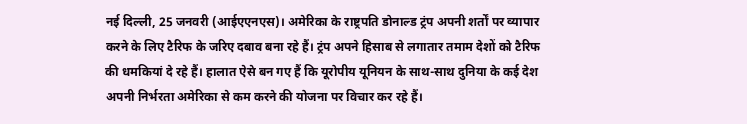नई दिल्ली, 25 जनवरी (आईएएनएस)। अमेरिका के राष्ट्रपति डोनाल्ड ट्रंप अपनी शर्तों पर व्यापार करने के लिए टैरिफ के जरिए दबाव बना रहे हैं। ट्रंप अपने हिसाब से लगातार तमाम देशों को टैरिफ की धमकियां दे रहे हैं। हालात ऐसे बन गए हैं कि यूरोपीय यूनियन के साथ-साथ दुनिया के कई देश अपनी निर्भरता अमेरिका से कम करने की योजना पर विचार कर रहे हैं।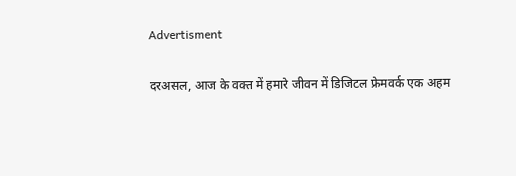Advertisment

दरअसल, आज के वक्त में हमारे जीवन में डिजिटल फ्रेमवर्क एक अहम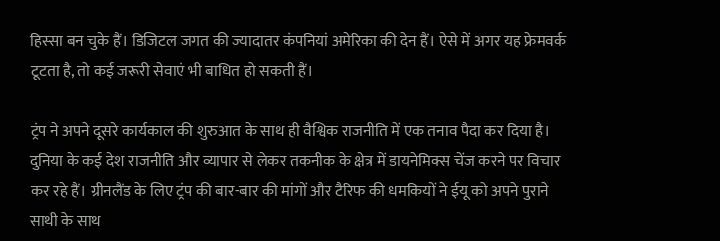हिस्सा बन चुके हैं। डिजिटल जगत की ज्यादातर कंपनियां अमेरिका की देन हैं। ऐसे में अगर यह फ्रेमवर्क टूटता है, तो कई जरूरी सेवाएं भी बाधित हो सकती हैं।

ट्रंप ने अपने दूसरे कार्यकाल की शुरुआत के साथ ही वैश्विक राजनीति में एक तनाव पैदा कर दिया है। दुनिया के कई देश राजनीति और व्यापार से लेकर तकनीक के क्षेत्र में डायनेमिक्स चेंज करने पर विचार कर रहे हैं। ग्रीनलैंड के लिए ट्रंप की बार-बार की मांगों और टैरिफ की धमकियों ने ईयू को अपने पुराने साथी के साथ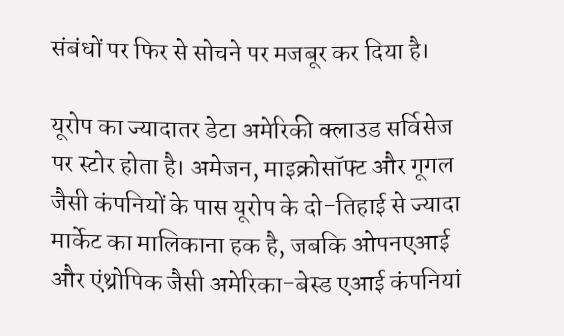संबंधों पर फिर से सोचने पर मजबूर कर दिया है।

यूरोप का ज्यादातर डेटा अमेरिकी क्लाउड सर्विसेज पर स्टोर होता है। अमेजन, माइक्रोसॉफ्ट और गूगल जैसी कंपनियों के पास यूरोप के दो-तिहाई से ज्यादा मार्केट का मालिकाना हक है, जबकि ओपनएआई और एंथ्रोपिक जैसी अमेरिका-बेस्ड एआई कंपनियां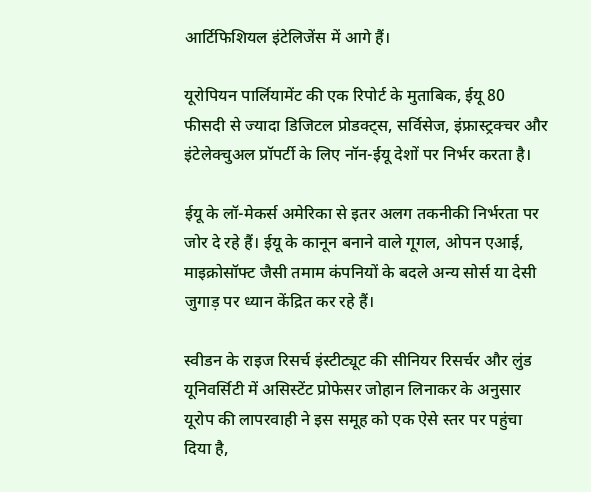आर्टिफिशियल इंटेलिजेंस में आगे हैं।

यूरोपियन पार्लियामेंट की एक रिपोर्ट के मुताबिक, ईयू 80 फीसदी से ज्यादा डिजिटल प्रोडक्ट्स, सर्विसेज, इंफ्रास्ट्रक्चर और इंटेलेक्चुअल प्रॉपर्टी के लिए नॉन-ईयू देशों पर निर्भर करता है।

ईयू के लॉ-मेकर्स अमेरिका से इतर अलग तकनीकी निर्भरता पर जोर दे रहे हैं। ईयू के कानून बनाने वाले गूगल, ओपन एआई, माइक्रोसॉफ्ट जैसी तमाम कंपनियों के बदले अन्य सोर्स या देसी जुगाड़ पर ध्यान केंद्रित कर रहे हैं।

स्वीडन के राइज रिसर्च इंस्टीट्यूट की सीनियर रिसर्चर और लुंड यूनिवर्सिटी में असिस्टेंट प्रोफेसर जोहान लिनाकर के अनुसार यूरोप की लापरवाही ने इस समूह को एक ऐसे स्तर पर पहुंचा दिया है,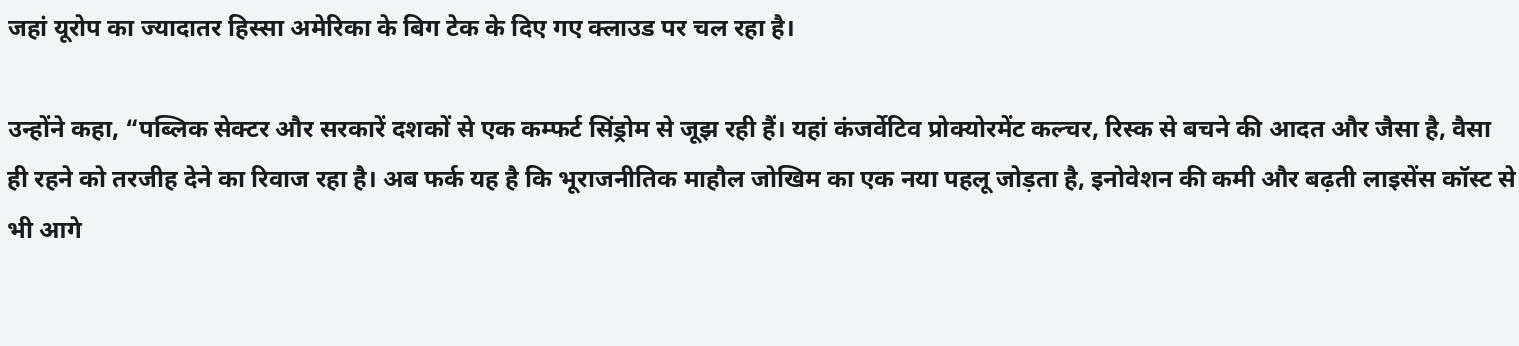जहां यूरोप का ज्यादातर हिस्सा अमेरिका के बिग टेक के दिए गए क्लाउड पर चल रहा है।

उन्होंने कहा, “पब्लिक सेक्टर और सरकारें दशकों से एक कम्फर्ट सिंड्रोम से जूझ रही हैं। यहां कंजर्वेटिव प्रोक्योरमेंट कल्चर, रिस्क से बचने की आदत और जैसा है, वैसा ही रहने को तरजीह देने का रिवाज रहा है। अब फर्क यह है कि भूराजनीतिक माहौल जोखिम का एक नया पहलू जोड़ता है, इनोवेशन की कमी और बढ़ती लाइसेंस कॉस्ट से भी आगे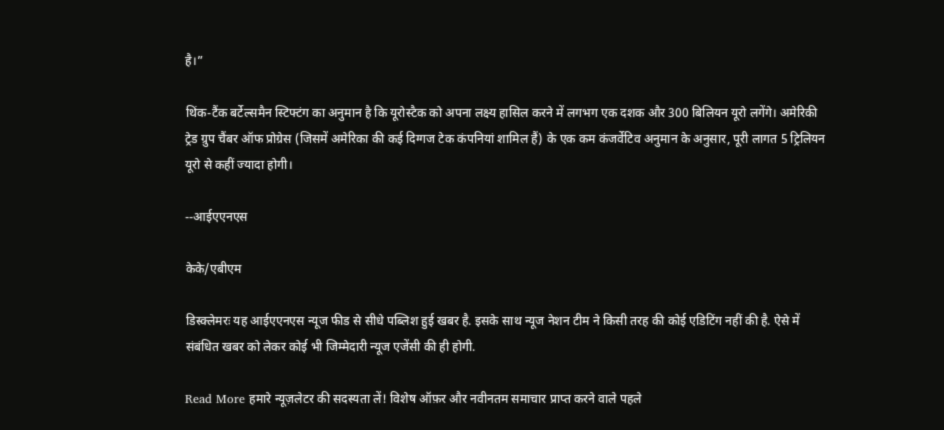है।”

थिंक-टैंक बर्टेल्समैन स्टिफ्टंग का अनुमान है कि यूरोस्टैक को अपना लक्ष्य हासिल करने में लगभग एक दशक और 300 बिलियन यूरो लगेंगे। अमेरिकी ट्रेड ग्रुप चैंबर ऑफ प्रोग्रेस (जिसमें अमेरिका की कई दिग्गज टेक कंपनियां शामिल हैं) के एक कम कंजर्वेटिव अनुमान के अनुसार, पूरी लागत 5 ट्रिलियन यूरो से कहीं ज्यादा होगी।

--आईएएनएस

केके/एबीएम

डिस्क्लेमरः यह आईएएनएस न्यूज फीड से सीधे पब्लिश हुई खबर है. इसके साथ न्यूज नेशन टीम ने किसी तरह की कोई एडिटिंग नहीं की है. ऐसे में संबंधित खबर को लेकर कोई भी जिम्मेदारी न्यूज एजेंसी की ही होगी.

Read More हमारे न्यूज़लेटर की सदस्यता लें! विशेष ऑफ़र और नवीनतम समाचार प्राप्त करने वाले पहले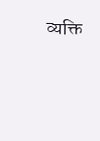व्यक्ति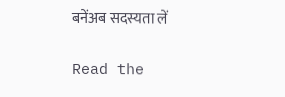बनेंअब सदस्यता लें

Read the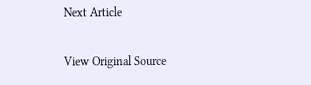Next Article

View Original Source